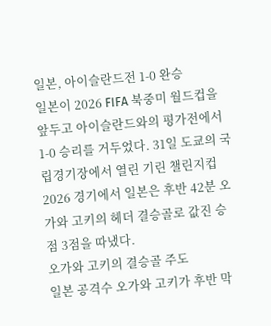일본, 아이슬란드전 1-0 완승
일본이 2026 FIFA 북중미 월드컵을 앞두고 아이슬란드와의 평가전에서 1-0 승리를 거두었다. 31일 도쿄의 국립경기장에서 열린 기린 챌린지컵 2026 경기에서 일본은 후반 42분 오가와 고키의 헤더 결승골로 값진 승점 3점을 따냈다.
오가와 고키의 결승골 주도
일본 공격수 오가와 고키가 후반 막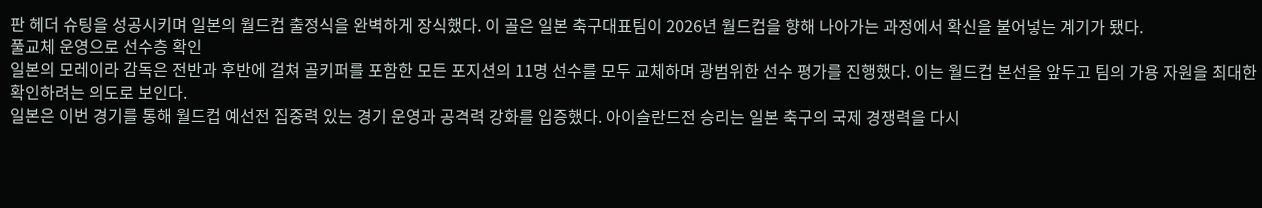판 헤더 슈팅을 성공시키며 일본의 월드컵 출정식을 완벽하게 장식했다. 이 골은 일본 축구대표팀이 2026년 월드컵을 향해 나아가는 과정에서 확신을 불어넣는 계기가 됐다.
풀교체 운영으로 선수층 확인
일본의 모레이라 감독은 전반과 후반에 걸쳐 골키퍼를 포함한 모든 포지션의 11명 선수를 모두 교체하며 광범위한 선수 평가를 진행했다. 이는 월드컵 본선을 앞두고 팀의 가용 자원을 최대한 확인하려는 의도로 보인다.
일본은 이번 경기를 통해 월드컵 예선전 집중력 있는 경기 운영과 공격력 강화를 입증했다. 아이슬란드전 승리는 일본 축구의 국제 경쟁력을 다시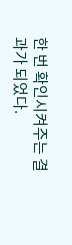한 번 확인시켜주는 결과가 되었다.